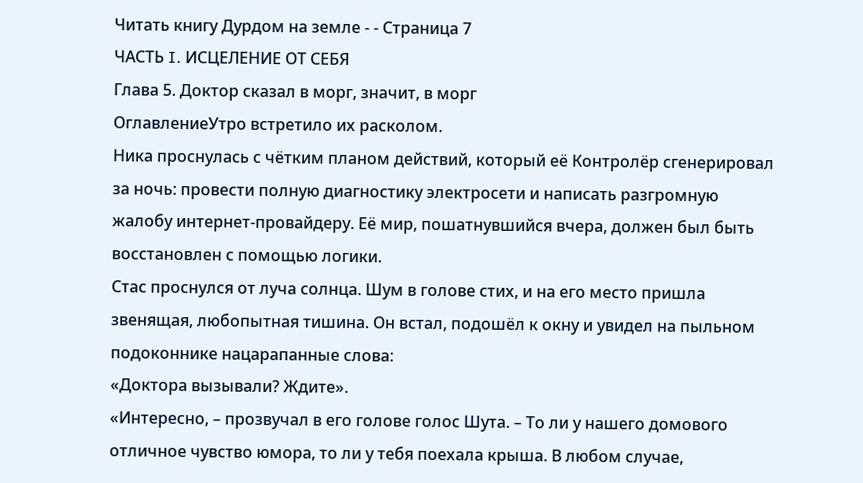Читать книгу Дурдом на земле - - Страница 7
ЧАСТЬ I. ИСЦЕЛЕНИЕ ОТ СЕБЯ
Глава 5. Доктор сказал в морг, значит, в морг
ОглавлениеУтро встретило их расколом.
Ника проснулась с чётким планом действий, который её Контролёр сгенерировал за ночь: провести полную диагностику электросети и написать разгромную жалобу интернет-провайдеру. Её мир, пошатнувшийся вчера, должен был быть восстановлен с помощью логики.
Стас проснулся от луча солнца. Шум в голове стих, и на его место пришла звенящая, любопытная тишина. Он встал, подошёл к окну и увидел на пыльном подоконнике нацарапанные слова:
«Доктора вызывали? Ждите».
«Интересно, – прозвучал в его голове голос Шута. – То ли у нашего домового отличное чувство юмора, то ли у тебя поехала крыша. В любом случае,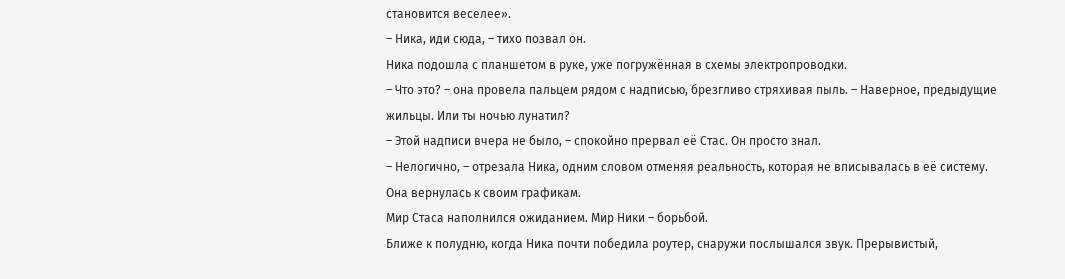становится веселее».
– Ника, иди сюда, – тихо позвал он.
Ника подошла с планшетом в руке, уже погружённая в схемы электропроводки.
– Что это? – она провела пальцем рядом с надписью, брезгливо стряхивая пыль. – Наверное, предыдущие жильцы. Или ты ночью лунатил?
– Этой надписи вчера не было, – спокойно прервал её Стас. Он просто знал.
– Нелогично, – отрезала Ника, одним словом отменяя реальность, которая не вписывалась в её систему. Она вернулась к своим графикам.
Мир Стаса наполнился ожиданием. Мир Ники – борьбой.
Ближе к полудню, когда Ника почти победила роутер, снаружи послышался звук. Прерывистый,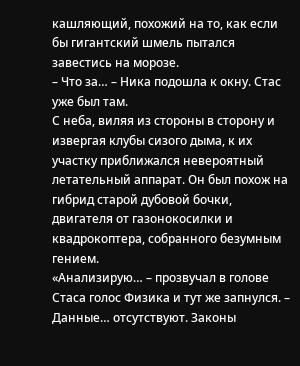кашляющий, похожий на то, как если бы гигантский шмель пытался завестись на морозе.
– Что за… – Ника подошла к окну. Стас уже был там.
С неба, виляя из стороны в сторону и извергая клубы сизого дыма, к их участку приближался невероятный летательный аппарат. Он был похож на гибрид старой дубовой бочки, двигателя от газонокосилки и квадрокоптера, собранного безумным гением.
«Анализирую… – прозвучал в голове Стаса голос Физика и тут же запнулся. – Данные… отсутствуют. Законы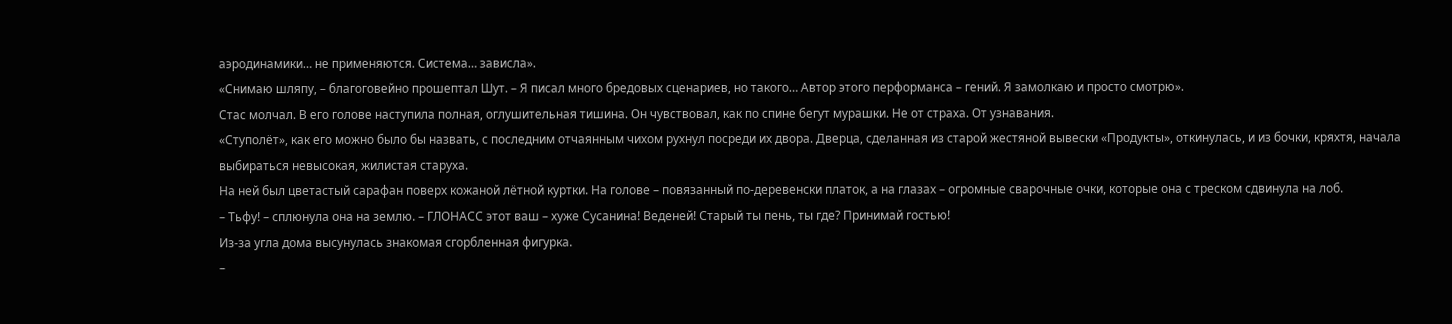аэродинамики… не применяются. Система… зависла».
«Снимаю шляпу, – благоговейно прошептал Шут. – Я писал много бредовых сценариев, но такого… Автор этого перформанса – гений. Я замолкаю и просто смотрю».
Стас молчал. В его голове наступила полная, оглушительная тишина. Он чувствовал, как по спине бегут мурашки. Не от страха. От узнавания.
«Ступолёт», как его можно было бы назвать, с последним отчаянным чихом рухнул посреди их двора. Дверца, сделанная из старой жестяной вывески «Продукты», откинулась, и из бочки, кряхтя, начала выбираться невысокая, жилистая старуха.
На ней был цветастый сарафан поверх кожаной лётной куртки. На голове – повязанный по-деревенски платок, а на глазах – огромные сварочные очки, которые она с треском сдвинула на лоб.
– Тьфу! – сплюнула она на землю. – ГЛОНАСС этот ваш – хуже Сусанина! Веденей! Старый ты пень, ты где? Принимай гостью!
Из-за угла дома высунулась знакомая сгорбленная фигурка.
–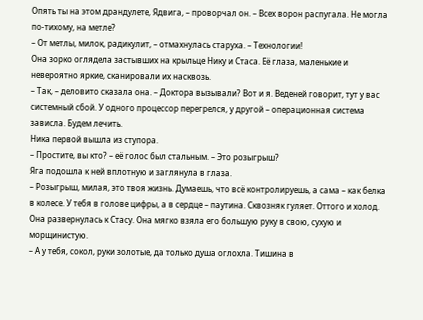Опять ты на этом драндулете, Ядвига, – проворчал он. – Всех ворон распугала. Не могла по-тихому, на метле?
– От метлы, милок, радикулит, – отмахнулась старуха. – Технологии!
Она зорко оглядела застывших на крыльце Нику и Стаса. Её глаза, маленькие и невероятно яркие, сканировали их насквозь.
– Так, – деловито сказала она. – Доктора вызывали? Вот и я. Веденей говорит, тут у вас системный сбой. У одного процессор перегрелся, у другой – операционная система зависла. Будем лечить.
Ника первой вышла из ступора.
– Простите, вы кто? – её голос был стальным. – Это розыгрыш?
Яга подошла к ней вплотную и заглянула в глаза.
– Розыгрыш, милая, это твоя жизнь. Думаешь, что всё контролируешь, а сама – как белка в колесе. У тебя в голове цифры, а в сердце – паутина. Сквозняк гуляет. Оттого и холод.
Она развернулась к Стасу. Она мягко взяла его большую руку в свою, сухую и морщинистую.
– А у тебя, сокол, руки золотые, да только душа оглохла. Тишина в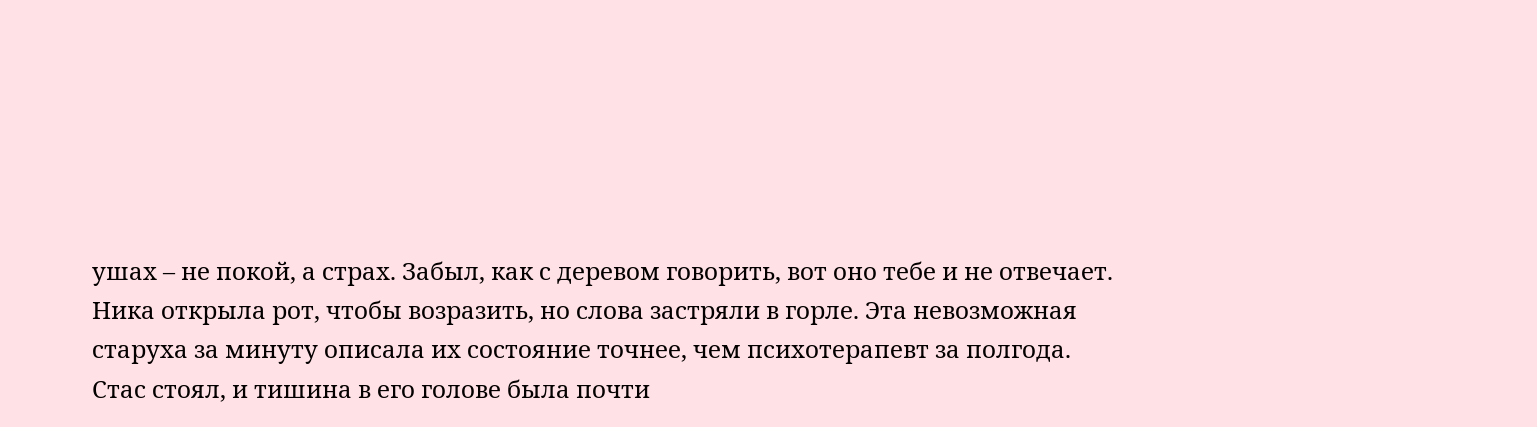ушах – не покой, а страх. Забыл, как с деревом говорить, вот оно тебе и не отвечает.
Ника открыла рот, чтобы возразить, но слова застряли в горле. Эта невозможная старуха за минуту описала их состояние точнее, чем психотерапевт за полгода.
Стас стоял, и тишина в его голове была почти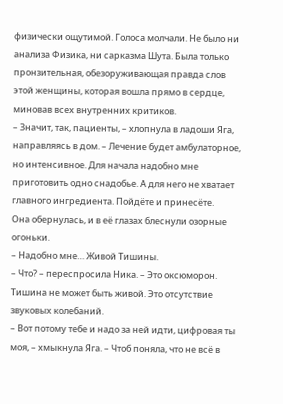физически ощутимой. Голоса молчали. Не было ни анализа Физика, ни сарказма Шута. Была только пронзительная, обезоруживающая правда слов этой женщины, которая вошла прямо в сердце, миновав всех внутренних критиков.
– Значит, так, пациенты, – хлопнула в ладоши Яга, направляясь в дом. – Лечение будет амбулаторное, но интенсивное. Для начала надобно мне приготовить одно снадобье. А для него не хватает главного ингредиента. Пойдёте и принесёте.
Она обернулась, и в её глазах блеснули озорные огоньки.
– Надобно мне… Живой Тишины.
– Что? – переспросила Ника. – Это оксюморон. Тишина не может быть живой. Это отсутствие звуковых колебаний.
– Вот потому тебе и надо за ней идти, цифровая ты моя, – хмыкнула Яга. – Чтоб поняла, что не всё в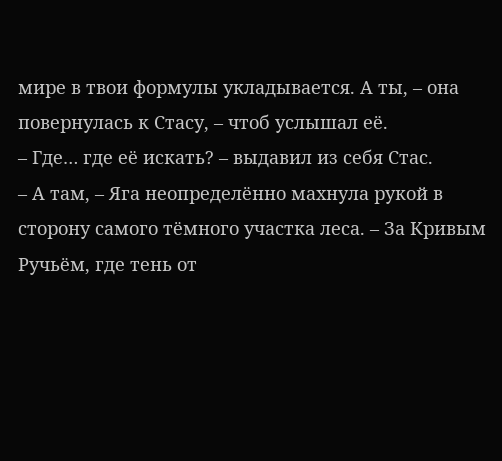мире в твои формулы укладывается. А ты, – она повернулась к Стасу, – чтоб услышал её.
– Где… где её искать? – выдавил из себя Стас.
– А там, – Яга неопределённо махнула рукой в сторону самого тёмного участка леса. – За Кривым Ручьём, где тень от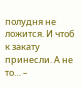полудня не ложится. И чтоб к закату принесли. А не то… –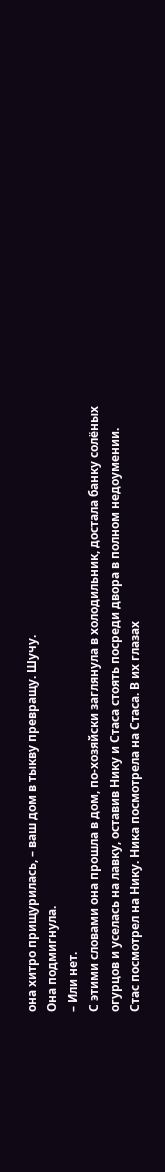она хитро прищурилась, – ваш дом в тыкву превращу. Шучу.
Она подмигнула.
– Или нет.
С этими словами она прошла в дом, по-хозяйски заглянула в холодильник, достала банку солёных огурцов и уселась на лавку, оставив Нику и Стаса стоять посреди двора в полном недоумении.
Стас посмотрел на Нику. Ника посмотрела на Стаса. В их глазах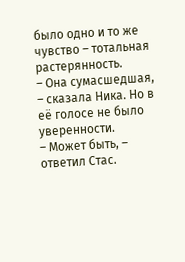было одно и то же чувство – тотальная растерянность.
– Она сумасшедшая, – сказала Ника. Но в её голосе не было уверенности.
– Может быть, – ответил Стас.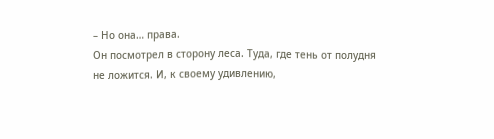– Но она… права.
Он посмотрел в сторону леса. Туда, где тень от полудня не ложится. И, к своему удивлению,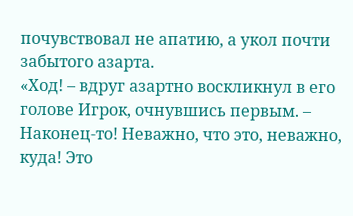почувствовал не апатию, а укол почти забытого азарта.
«Ход! – вдруг азартно воскликнул в его голове Игрок, очнувшись первым. – Наконец-то! Неважно, что это, неважно, куда! Это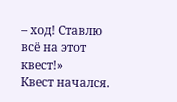– ход! Ставлю всё на этот квест!»
Квест начался.